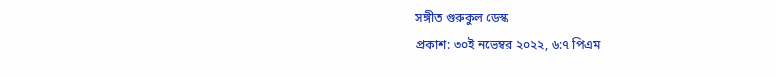সঙ্গীত গুরুকুল ডেস্ক
প্রকাশ: ৩০ই নভেম্বর ২০২২, ৬:৭ পিএম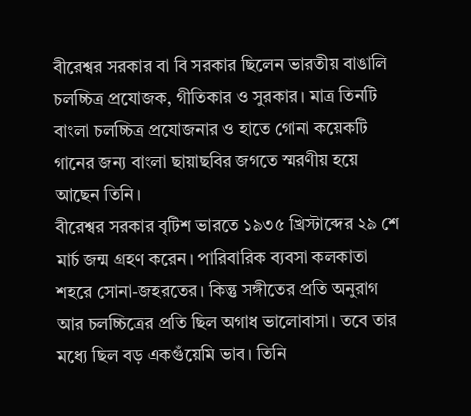বীরেশ্বর সরকার বা বি সরকার ছিলেন ভারতীয় বাঙালি চলচ্চিত্র প্রযোজক, গীতিকার ও সুরকার। মাত্র তিনটি বাংলা চলচ্চিত্র প্রযোজনার ও হাতে গোনা কয়েকটি গানের জন্য বাংলা ছায়াছবির জগতে স্মরণীয় হয়ে আছেন তিনি।
বীরেশ্বর সরকার বৃটিশ ভারতে ১৯৩৫ খ্রিস্টাব্দের ২৯ শে মার্চ জন্ম গ্রহণ করেন। পারিবারিক ব্যবসা কলকাতা শহরে সোনা-জহরতের। কিন্তু সঙ্গীতের প্রতি অনুরাগ আর চলচ্চিত্রের প্রতি ছিল অগাধ ভালোবাসা। তবে তার মধ্যে ছিল বড় একগুঁয়েমি ভাব। তিনি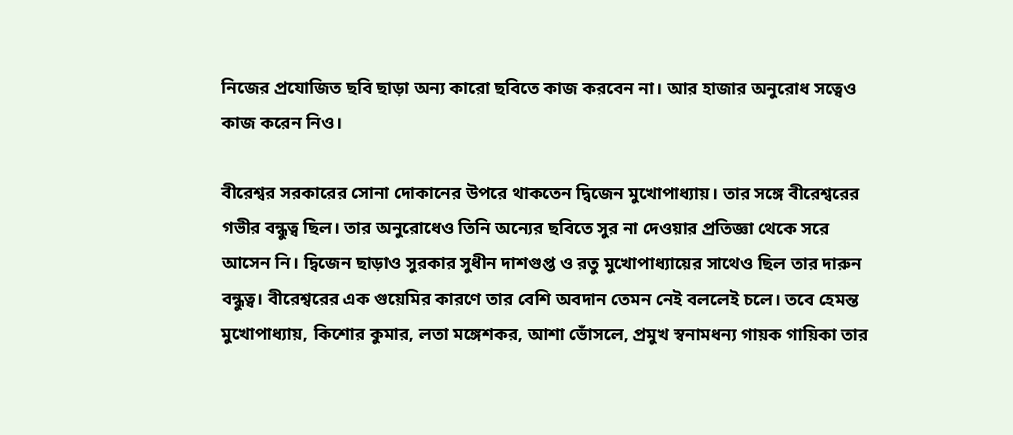নিজের প্রযোজিত ছবি ছাড়া অন্য কারো ছবিতে কাজ করবেন না। আর হাজার অনুরোধ সত্বেও কাজ করেন নিও।

বীরেশ্বর সরকারের সোনা দোকানের উপরে থাকতেন দ্বিজেন মুখোপাধ্যায়। তার সঙ্গে বীরেশ্বরের গভীর বন্ধুত্ব ছিল। তার অনুরোধেও তিনি অন্যের ছবিতে সুর না দেওয়ার প্রতিজ্ঞা থেকে সরে আসেন নি। দ্বিজেন ছাড়াও সুরকার সুধীন দাশগুপ্ত ও রতু মুখোপাধ্যায়ের সাথেও ছিল তার দারুন বন্ধুত্ব। বীরেশ্বরের এক গুয়েমির কারণে তার বেশি অবদান তেমন নেই বললেই চলে। তবে হেমন্ত মুখোপাধ্যায়, কিশোর কুমার, লতা মঙ্গেশকর, আশা ভোঁসলে, প্রমুখ স্বনামধন্য গায়ক গায়িকা তার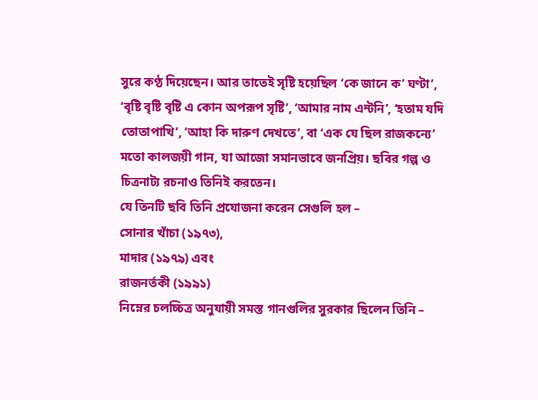সুরে কণ্ঠ দিয়েছেন। আর তাতেই সৃষ্টি হয়েছিল ‘কে জানে ক’ ঘণ্টা’, ‘বৃষ্টি বৃষ্টি বৃষ্টি এ কোন অপরূপ সৃষ্টি’, ‘আমার নাম এন্টনি’, ‘হতাম যদি তোতাপাখি’, ‘আহা কি দারুণ দেখতে’, বা ‘এক যে ছিল রাজকন্যে’ মতো কালজয়ী গান, যা আজো সমানভাবে জনপ্রিয়। ছবির গল্প ও চিত্রনাট্য রচনাও তিনিই করতেন।
যে তিনটি ছবি তিনি প্রযোজনা করেন সেগুলি হল –
সোনার খাঁচা (১৯৭৩),
মাদার (১৯৭৯) এবং
রাজনর্তকী (১৯৯১)
নিম্নের চলচ্চিত্র অনুযায়ী সমস্ত গানগুলির সুরকার ছিলেন তিনি –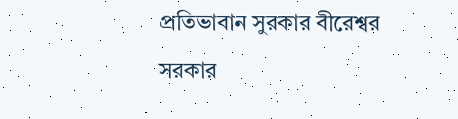প্রতিভাবান সুরকার বীরেশ্বর সরকার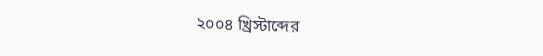২০০৪ খ্রিস্টাব্দের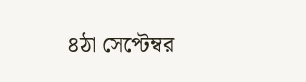৪ঠা সেপ্টেম্বর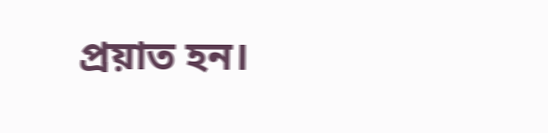প্রয়াত হন।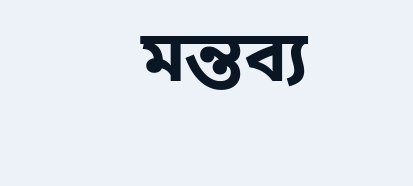মন্তব্য